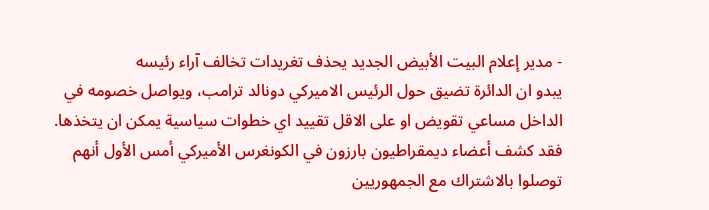- مدير إعلام البيت الأبيض الجديد يحذف تغريدات تخالف آراء رئيسه
يبدو ان الدائرة تضيق حول الرئيس الاميركي دونالد ترامب، ويواصل خصومه في الداخل مساعي تقويض او على الاقل تقييد اي خطوات سياسية يمكن ان يتخذها.
فقد كشف أعضاء ديمقراطيون بارزون في الكونغرس الأميركي أمس الأول أنهم توصلوا بالاشتراك مع الجمهوريين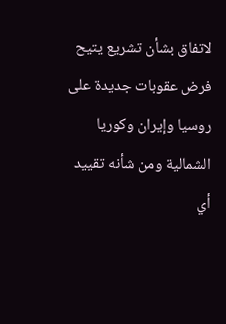لاتفاق بشأن تشريع يتيح فرض عقوبات جديدة على روسيا وإيران وكوريا الشمالية ومن شأنه تقييد أي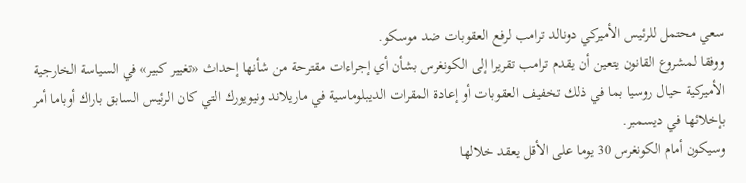سعي محتمل للرئيس الأميركي دونالد ترامب لرفع العقوبات ضد موسكو.
ووفقا لمشروع القانون يتعين أن يقدم ترامب تقريرا إلى الكونغرس بشأن أي إجراءات مقترحة من شأنها إحداث «تغيير كبير» في السياسة الخارجية الأميركية حيال روسيا بما في ذلك تخفيف العقوبات أو إعادة المقرات الديبلوماسية في ماريلاند ونيويورك التي كان الرئيس السابق باراك أوباما أمر بإخلائها في ديسمبر.
وسيكون أمام الكونغرس 30 يوما على الأقل يعقد خلالها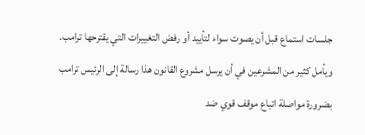جلسات استماع قبل أن يصوت سواء لتأييد أو رفض التغييرات التي يقترحها ترامب.
ويأمل كثير من المشرعين في أن يرسل مشروع القانون هذا رسالة إلى الرئيس ترامب بضرورة مواصلة اتباع موقف قوي ضد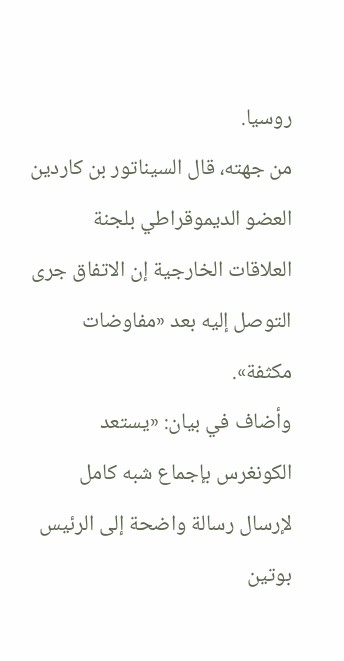روسيا.
من جهته، قال السيناتور بن كاردين العضو الديموقراطي بلجنة العلاقات الخارجية إن الاتفاق جرى التوصل إليه بعد «مفاوضات مكثفة».
وأضاف في بيان: «يستعد الكونغرس بإجماع شبه كامل لإرسال رسالة واضحة إلى الرئيس بوتين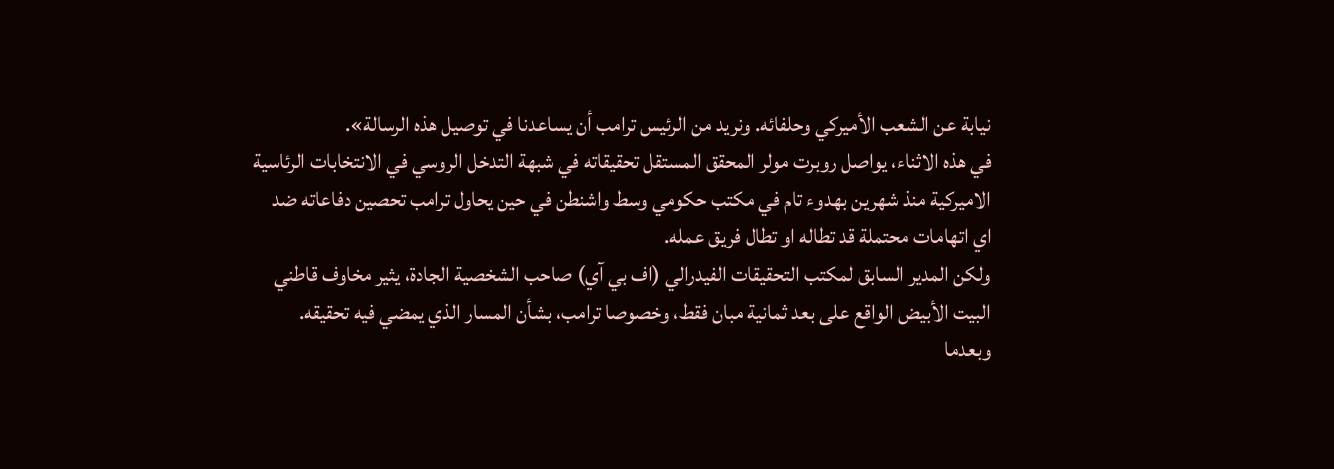نيابة عن الشعب الأميركي وحلفائه. ونريد من الرئيس ترامب أن يساعدنا في توصيل هذه الرسالة».
في هذه الاثناء، يواصل روبرت مولر المحقق المستقل تحقيقاته في شبهة التدخل الروسي في الانتخابات الرئاسية الاميركية منذ شهرين بهدوء تام في مكتب حكومي وسط واشنطن في حين يحاول ترامب تحصين دفاعاته ضد اي اتهامات محتملة قد تطاله او تطال فريق عمله.
ولكن المدير السابق لمكتب التحقيقات الفيدرالي (اف بي آي) صاحب الشخصية الجادة، يثير مخاوف قاطني البيت الأبيض الواقع على بعد ثمانية مبان فقط، وخصوصا ترامب، بشأن المسار الذي يمضي فيه تحقيقه.
وبعدما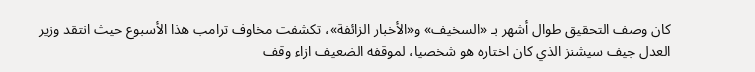كان وصف التحقيق طوال أشهر بـ «السخيف» و«الأخبار الزائفة»، تكشفت مخاوف ترامب هذا الأسبوع حيث انتقد وزير العدل جيف سيشنز الذي كان اختاره هو شخصيا، لموقفه الضعيف ازاء وقف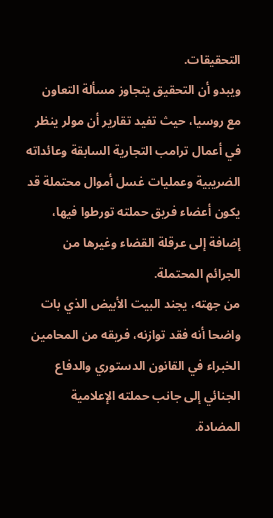التحقيقات.
ويبدو أن التحقيق يتجاوز مسألة التعاون مع روسيا، حيث تفيد تقارير أن مولر ينظر في أعمال ترامب التجارية السابقة وعائداته الضريبية وعمليات غسل أموال محتملة قد يكون أعضاء فريق حملته تورطوا فيها، إضافة إلى عرقلة القضاء وغيرها من الجرائم المحتملة.
من جهته، يجند البيت الأبيض الذي بات واضحا أنه فقد توازنه، فريقه من المحامين الخبراء في القانون الدستوري والدفاع الجنائي إلى جانب حملته الإعلامية المضادة.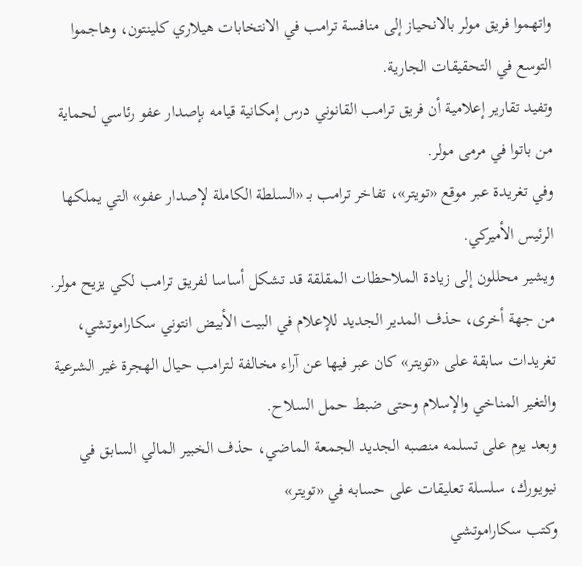واتهموا فريق مولر بالانحياز إلى منافسة ترامب في الانتخابات هيلاري كلينتون، وهاجموا التوسع في التحقيقات الجارية.
وتفيد تقارير إعلامية أن فريق ترامب القانوني درس إمكانية قيامه بإصدار عفو رئاسي لحماية من باتوا في مرمى مولر.
وفي تغريدة عبر موقع «تويتر»، تفاخر ترامب بـ «السلطة الكاملة لإصدار عفو» التي يملكها الرئيس الأميركي.
ويشير محللون إلى زيادة الملاحظات المقلقة قد تشكل أساسا لفريق ترامب لكي يزيح مولر.
من جهة أخرى، حذف المدير الجديد للإعلام في البيت الأبيض انتوني سكاراموتشي، تغريدات سابقة على «تويتر» كان عبر فيها عن آراء مخالفة لترامب حيال الهجرة غير الشرعية والتغير المناخي والإسلام وحتى ضبط حمل السلاح.
وبعد يوم على تسلمه منصبه الجديد الجمعة الماضي، حذف الخبير المالي السابق في نيويورك، سلسلة تعليقات على حسابه في «تويتر»
وكتب سكاراموتشي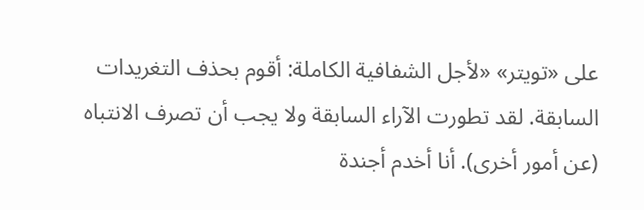على «تويتر» «لأجل الشفافية الكاملة: أقوم بحذف التغريدات السابقة. لقد تطورت الآراء السابقة ولا يجب أن تصرف الانتباه (عن أمور أخرى). أنا أخدم أجندة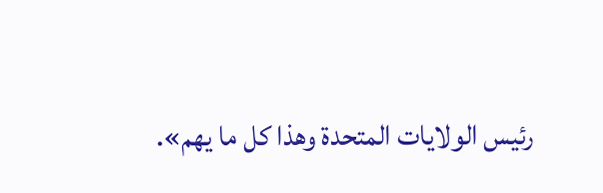رئيس الولايات المتحدة وهذا كل ما يهم».